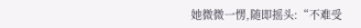她微微一愣,随即摇头:“不难受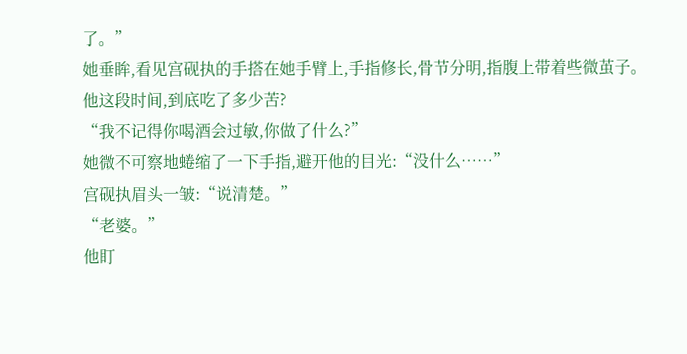了。”
她垂眸,看见宫砚执的手搭在她手臂上,手指修长,骨节分明,指腹上带着些微茧子。
他这段时间,到底吃了多少苦?
“我不记得你喝酒会过敏,你做了什么?”
她微不可察地蜷缩了一下手指,避开他的目光:“没什么……”
宫砚执眉头一皱:“说清楚。”
“老婆。”
他盯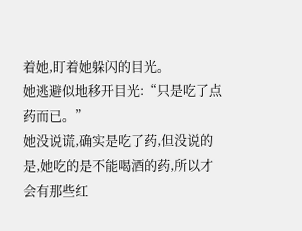着她,盯着她躲闪的目光。
她逃避似地移开目光:“只是吃了点药而已。”
她没说谎,确实是吃了药,但没说的是,她吃的是不能喝酒的药,所以才会有那些红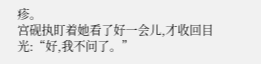疹。
宫砚执盯着她看了好一会儿,才收回目光:“好,我不问了。”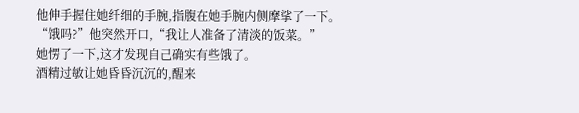他伸手握住她纤细的手腕,指腹在她手腕内侧摩挲了一下。
“饿吗?”他突然开口,“我让人准备了清淡的饭菜。”
她愣了一下,这才发现自己确实有些饿了。
酒精过敏让她昏昏沉沉的,醒来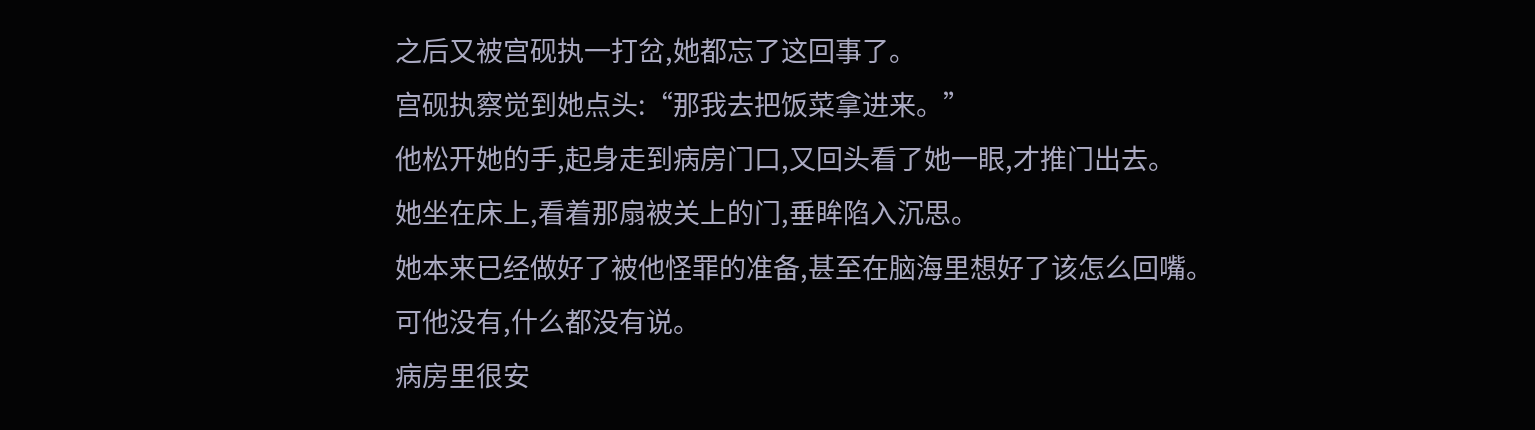之后又被宫砚执一打岔,她都忘了这回事了。
宫砚执察觉到她点头:“那我去把饭菜拿进来。”
他松开她的手,起身走到病房门口,又回头看了她一眼,才推门出去。
她坐在床上,看着那扇被关上的门,垂眸陷入沉思。
她本来已经做好了被他怪罪的准备,甚至在脑海里想好了该怎么回嘴。
可他没有,什么都没有说。
病房里很安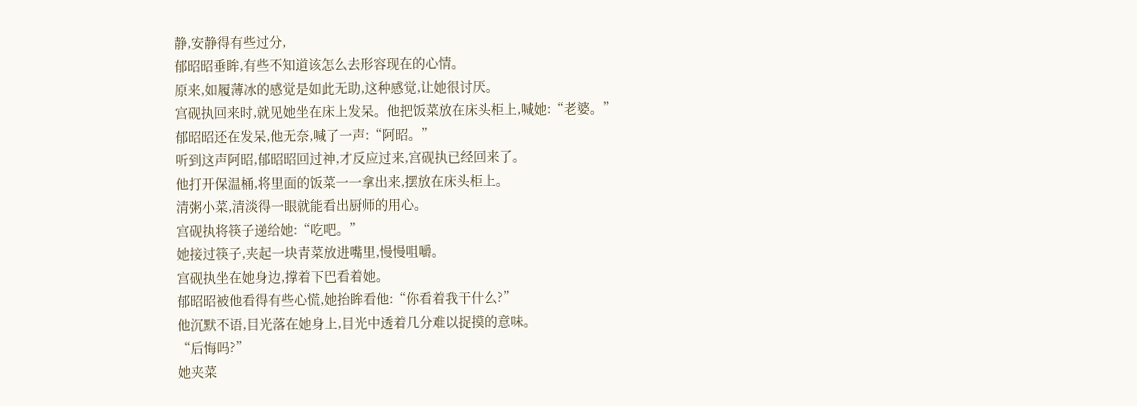静,安静得有些过分,
郁昭昭垂眸,有些不知道该怎么去形容现在的心情。
原来,如履薄冰的感觉是如此无助,这种感觉,让她很讨厌。
宫砚执回来时,就见她坐在床上发呆。他把饭菜放在床头柜上,喊她:“老婆。”
郁昭昭还在发呆,他无奈,喊了一声:“阿昭。”
听到这声阿昭,郁昭昭回过神,才反应过来,宫砚执已经回来了。
他打开保温桶,将里面的饭菜一一拿出来,摆放在床头柜上。
清粥小菜,清淡得一眼就能看出厨师的用心。
宫砚执将筷子递给她:“吃吧。”
她接过筷子,夹起一块青菜放进嘴里,慢慢咀嚼。
宫砚执坐在她身边,撑着下巴看着她。
郁昭昭被他看得有些心慌,她抬眸看他:“你看着我干什么?”
他沉默不语,目光落在她身上,目光中透着几分难以捉摸的意味。
“后悔吗?”
她夹菜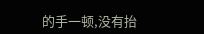的手一顿,没有抬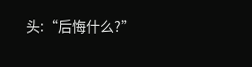头:“后悔什么?”